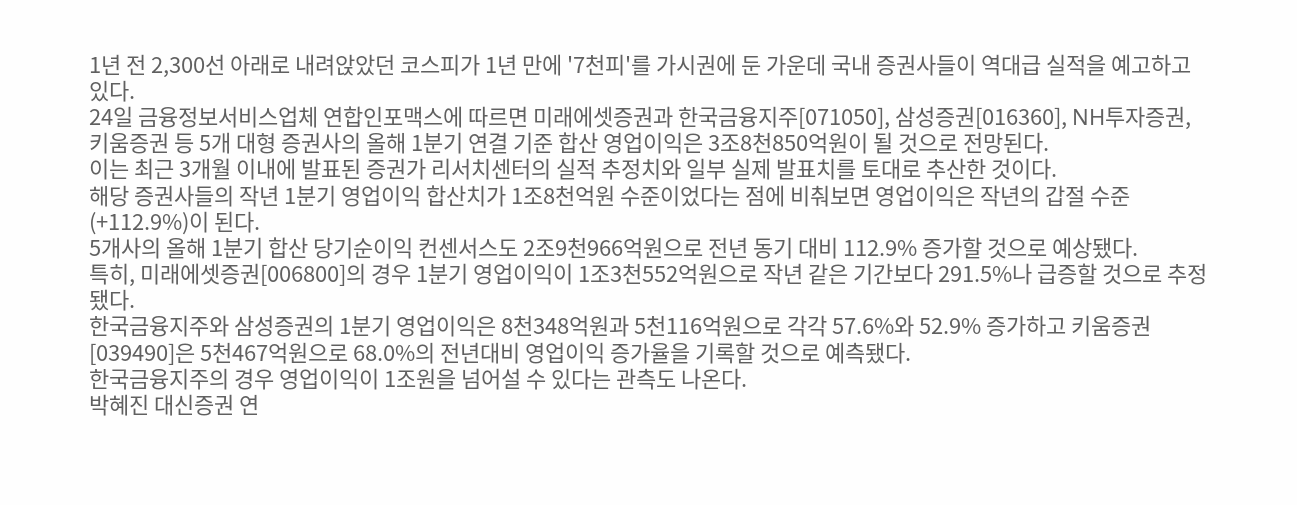1년 전 2,300선 아래로 내려앉았던 코스피가 1년 만에 '7천피'를 가시권에 둔 가운데 국내 증권사들이 역대급 실적을 예고하고 있다.
24일 금융정보서비스업체 연합인포맥스에 따르면 미래에셋증권과 한국금융지주[071050], 삼성증권[016360], NH투자증권, 키움증권 등 5개 대형 증권사의 올해 1분기 연결 기준 합산 영업이익은 3조8천850억원이 될 것으로 전망된다.
이는 최근 3개월 이내에 발표된 증권가 리서치센터의 실적 추정치와 일부 실제 발표치를 토대로 추산한 것이다.
해당 증권사들의 작년 1분기 영업이익 합산치가 1조8천억원 수준이었다는 점에 비춰보면 영업이익은 작년의 갑절 수준(+112.9%)이 된다.
5개사의 올해 1분기 합산 당기순이익 컨센서스도 2조9천966억원으로 전년 동기 대비 112.9% 증가할 것으로 예상됐다.
특히, 미래에셋증권[006800]의 경우 1분기 영업이익이 1조3천552억원으로 작년 같은 기간보다 291.5%나 급증할 것으로 추정됐다.
한국금융지주와 삼성증권의 1분기 영업이익은 8천348억원과 5천116억원으로 각각 57.6%와 52.9% 증가하고 키움증권[039490]은 5천467억원으로 68.0%의 전년대비 영업이익 증가율을 기록할 것으로 예측됐다.
한국금융지주의 경우 영업이익이 1조원을 넘어설 수 있다는 관측도 나온다.
박혜진 대신증권 연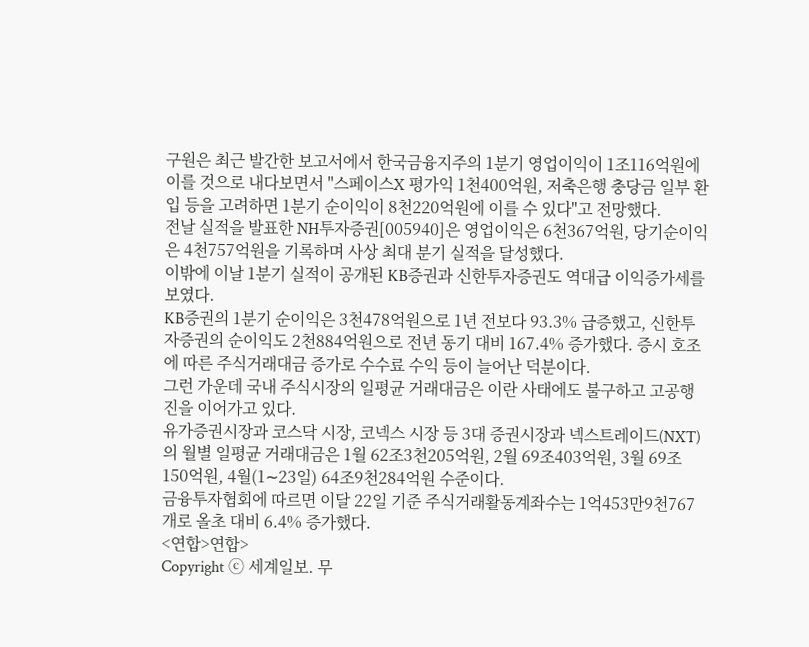구원은 최근 발간한 보고서에서 한국금융지주의 1분기 영업이익이 1조116억원에 이를 것으로 내다보면서 "스페이스X 평가익 1천400억원, 저축은행 충당금 일부 환입 등을 고려하면 1분기 순이익이 8천220억원에 이를 수 있다"고 전망했다.
전날 실적을 발표한 NH투자증권[005940]은 영업이익은 6천367억원, 당기순이익은 4천757억원을 기록하며 사상 최대 분기 실적을 달성했다.
이밖에 이날 1분기 실적이 공개된 KB증권과 신한투자증권도 역대급 이익증가세를 보였다.
KB증권의 1분기 순이익은 3천478억원으로 1년 전보다 93.3% 급증했고, 신한투자증권의 순이익도 2천884억원으로 전년 동기 대비 167.4% 증가했다. 증시 호조에 따른 주식거래대금 증가로 수수료 수익 등이 늘어난 덕분이다.
그런 가운데 국내 주식시장의 일평균 거래대금은 이란 사태에도 불구하고 고공행진을 이어가고 있다.
유가증권시장과 코스닥 시장, 코넥스 시장 등 3대 증권시장과 넥스트레이드(NXT)의 월별 일평균 거래대금은 1월 62조3천205억원, 2월 69조403억원, 3월 69조150억원, 4월(1∼23일) 64조9천284억원 수준이다.
금융투자협회에 따르면 이달 22일 기준 주식거래활동계좌수는 1억453만9천767개로 올초 대비 6.4% 증가했다.
<연합>연합>
Copyright ⓒ 세계일보. 무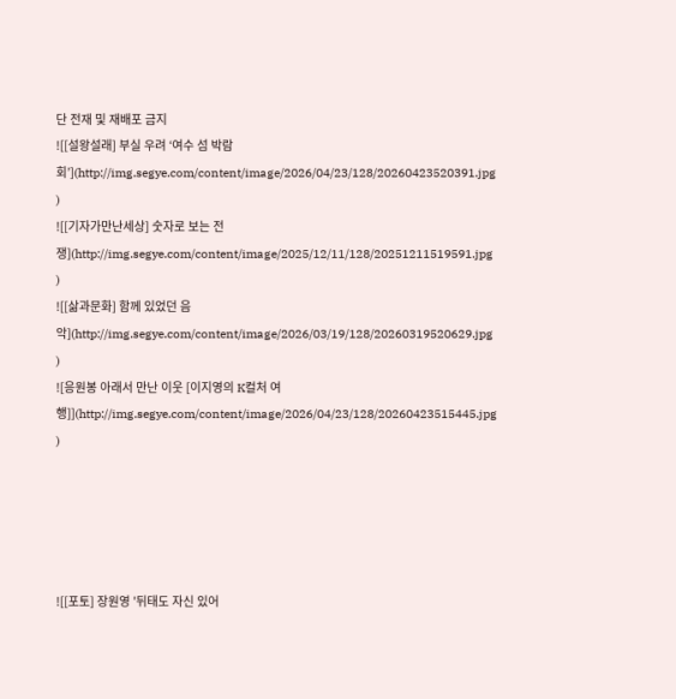단 전재 및 재배포 금지
![[설왕설래] 부실 우려 ‘여수 섬 박람회’](http://img.segye.com/content/image/2026/04/23/128/20260423520391.jpg
)
![[기자가만난세상] 숫자로 보는 전쟁](http://img.segye.com/content/image/2025/12/11/128/20251211519591.jpg
)
![[삶과문화] 함께 있었던 음악](http://img.segye.com/content/image/2026/03/19/128/20260319520629.jpg
)
![응원봉 아래서 만난 이웃 [이지영의 K컬처 여행]](http://img.segye.com/content/image/2026/04/23/128/20260423515445.jpg
)





![[포토] 장원영 '뒤태도 자신 있어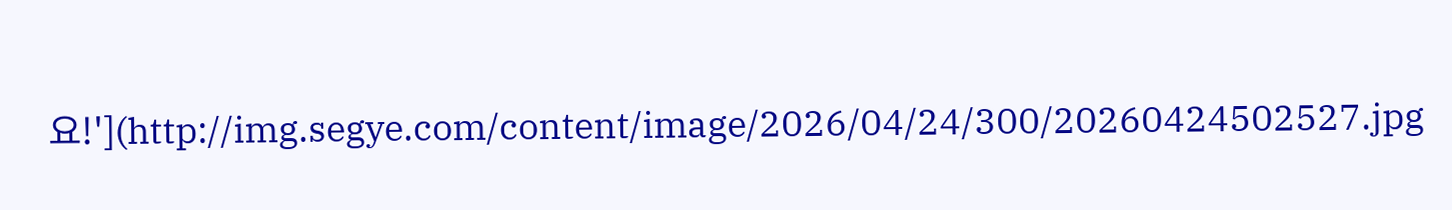요!'](http://img.segye.com/content/image/2026/04/24/300/20260424502527.jpg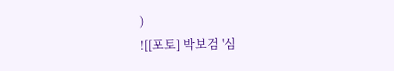)
![[포토] 박보검 '심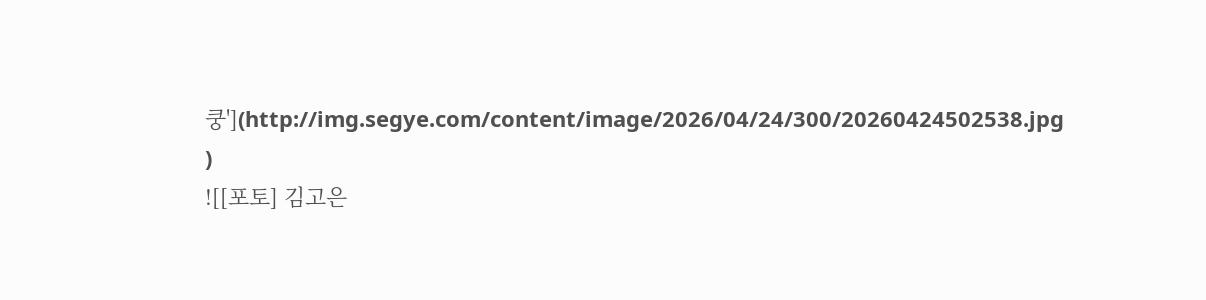쿵'](http://img.segye.com/content/image/2026/04/24/300/20260424502538.jpg
)
![[포토] 김고은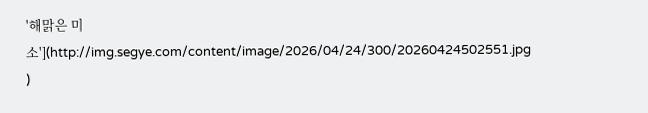'해맑은 미소'](http://img.segye.com/content/image/2026/04/24/300/20260424502551.jpg
)